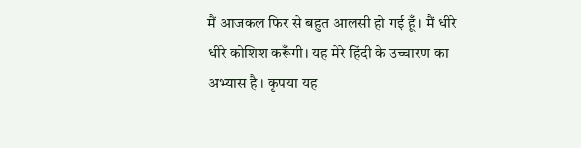मैं आजकल फिर से बहुत आलसी हो गई हूँ। मैं धीरे धीरे कोशिश करूँगी। यह मेरे हिंदी के उच्चारण का अभ्यास है। कृपया यह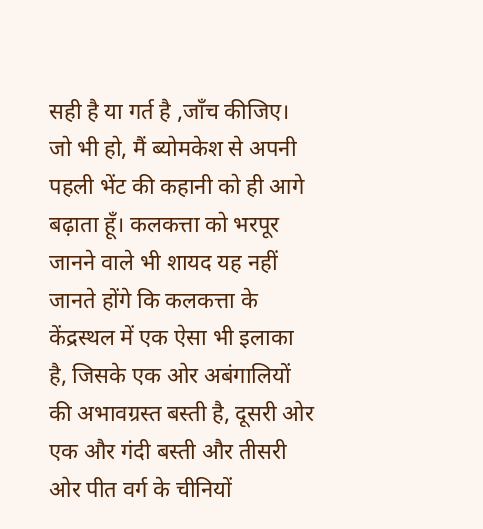सही है या गर्त है ,जाँच कीजिए। जो भी हो, मैं ब्योमकेश से अपनी पहली भेंट की कहानी को ही आगे बढ़ाता हूँ। कलकत्ता को भरपूर जानने वाले भी शायद यह नहीं जानते होंगे कि कलकत्ता के केंद्रस्थल में एक ऐसा भी इलाका है, जिसके एक ओर अबंगालियों की अभावग्रस्त बस्ती है, दूसरी ओर एक और गंदी बस्ती और तीसरी ओर पीत वर्ग के चीनियों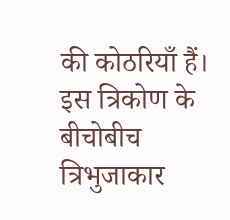की कोठरियाँ हैं। इस त्रिकोण के बीचोबीच त्रिभुजाकार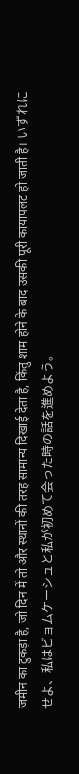जमीन का टुकड़ा है, जो दिन में तो और स्थानों की तरह सामान्य दिखाई देता है, किंतु शाम होने के बाद उसकी पूरी कायापलट हो जाती है। いずれにせよ、私はビョムケーシュと私が初めて会った時の話を進めよう。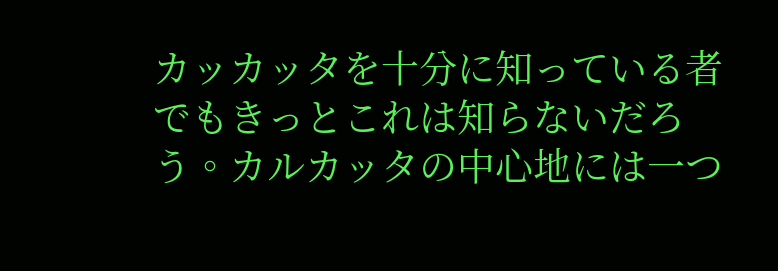カッカッタを十分に知っている者でもきっとこれは知らないだろう。カルカッタの中心地には一つ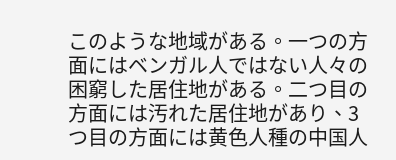このような地域がある。一つの方面にはベンガル人ではない人々の困窮した居住地がある。二つ目の方面には汚れた居住地があり、3つ目の方面には黄色人種の中国人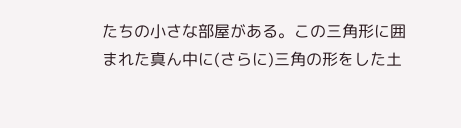たちの小さな部屋がある。この三角形に囲まれた真ん中に(さらに)三角の形をした土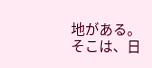地がある。そこは、日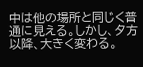中は他の場所と同じく普通に見える。しかし、夕方以降、大きく変わる。